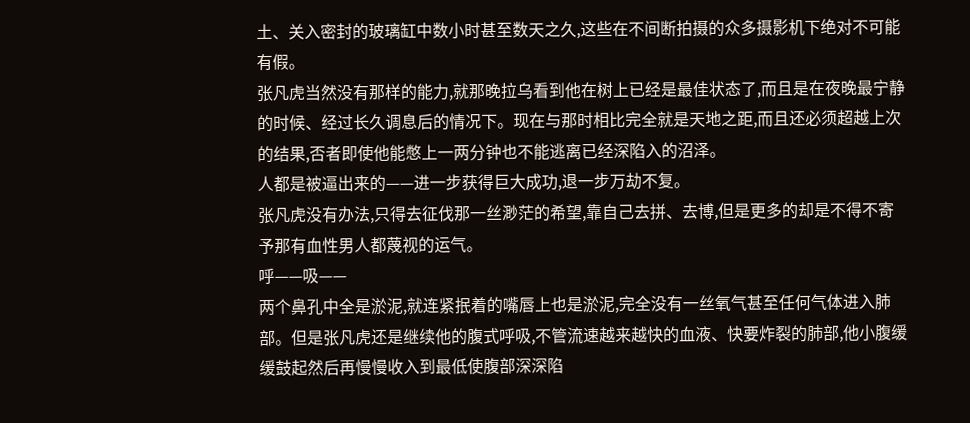土、关入密封的玻璃缸中数小时甚至数天之久,这些在不间断拍摄的众多摄影机下绝对不可能有假。
张凡虎当然没有那样的能力,就那晚拉乌看到他在树上已经是最佳状态了,而且是在夜晚最宁静的时候、经过长久调息后的情况下。现在与那时相比完全就是天地之距,而且还必须超越上次的结果,否者即使他能憋上一两分钟也不能逃离已经深陷入的沼泽。
人都是被逼出来的——进一步获得巨大成功,退一步万劫不复。
张凡虎没有办法,只得去征伐那一丝渺茫的希望,靠自己去拼、去博,但是更多的却是不得不寄予那有血性男人都蔑视的运气。
呼——吸——
两个鼻孔中全是淤泥,就连紧抿着的嘴唇上也是淤泥,完全没有一丝氧气甚至任何气体进入肺部。但是张凡虎还是继续他的腹式呼吸,不管流速越来越快的血液、快要炸裂的肺部,他小腹缓缓鼓起然后再慢慢收入到最低使腹部深深陷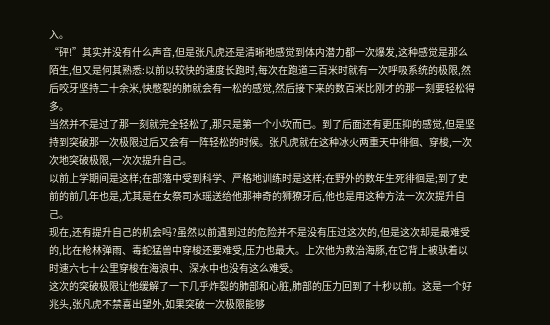入。
“砰!”其实并没有什么声音,但是张凡虎还是清晰地感觉到体内潜力都一次爆发,这种感觉是那么陌生,但又是何其熟悉:以前以较快的速度长跑时,每次在跑道三百米时就有一次呼吸系统的极限,然后咬牙坚持二十余米,快憋裂的肺就会有一松的感觉,然后接下来的数百米比刚才的那一刻要轻松得多。
当然并不是过了那一刻就完全轻松了,那只是第一个小坎而已。到了后面还有更压抑的感觉,但是坚持到突破那一次极限过后又会有一阵轻松的时候。张凡虎就在这种冰火两重天中徘徊、穿梭,一次次地突破极限,一次次提升自己。
以前上学期间是这样;在部落中受到科学、严格地训练时是这样;在野外的数年生死徘徊是;到了史前的前几年也是,尤其是在女祭司水瑶送给他那神奇的狮獠牙后,他也是用这种方法一次次提升自己。
现在,还有提升自己的机会吗?虽然以前遇到过的危险并不是没有压过这次的,但是这次却是最难受的,比在枪林弹雨、毒蛇猛兽中穿梭还要难受,压力也最大。上次他为救治海豚,在它背上被驮着以时速六七十公里穿梭在海浪中、深水中也没有这么难受。
这次的突破极限让他缓解了一下几乎炸裂的肺部和心脏,肺部的压力回到了十秒以前。这是一个好兆头,张凡虎不禁喜出望外,如果突破一次极限能够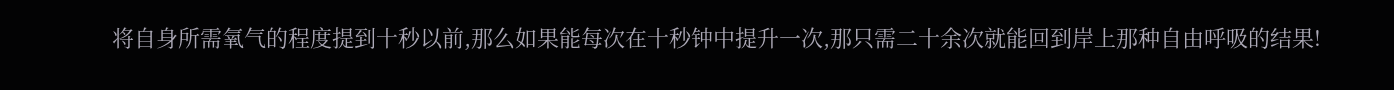将自身所需氧气的程度提到十秒以前,那么如果能每次在十秒钟中提升一次,那只需二十余次就能回到岸上那种自由呼吸的结果!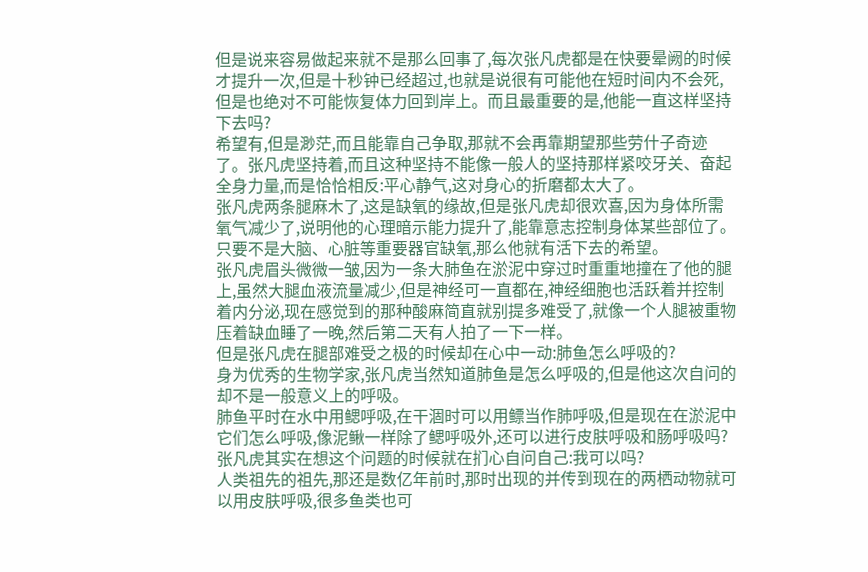但是说来容易做起来就不是那么回事了,每次张凡虎都是在快要晕阙的时候才提升一次,但是十秒钟已经超过,也就是说很有可能他在短时间内不会死,但是也绝对不可能恢复体力回到岸上。而且最重要的是,他能一直这样坚持下去吗?
希望有,但是渺茫,而且能靠自己争取,那就不会再靠期望那些劳什子奇迹了。张凡虎坚持着,而且这种坚持不能像一般人的坚持那样紧咬牙关、奋起全身力量,而是恰恰相反:平心静气,这对身心的折磨都太大了。
张凡虎两条腿麻木了,这是缺氧的缘故,但是张凡虎却很欢喜,因为身体所需氧气减少了,说明他的心理暗示能力提升了,能靠意志控制身体某些部位了。只要不是大脑、心脏等重要器官缺氧,那么他就有活下去的希望。
张凡虎眉头微微一皱,因为一条大肺鱼在淤泥中穿过时重重地撞在了他的腿上,虽然大腿血液流量减少,但是神经可一直都在,神经细胞也活跃着并控制着内分泌,现在感觉到的那种酸麻简直就别提多难受了,就像一个人腿被重物压着缺血睡了一晚,然后第二天有人拍了一下一样。
但是张凡虎在腿部难受之极的时候却在心中一动:肺鱼怎么呼吸的?
身为优秀的生物学家,张凡虎当然知道肺鱼是怎么呼吸的,但是他这次自问的却不是一般意义上的呼吸。
肺鱼平时在水中用鳃呼吸,在干涸时可以用鳔当作肺呼吸,但是现在在淤泥中它们怎么呼吸,像泥鳅一样除了鳃呼吸外,还可以进行皮肤呼吸和肠呼吸吗?
张凡虎其实在想这个问题的时候就在扪心自问自己:我可以吗?
人类祖先的祖先,那还是数亿年前时,那时出现的并传到现在的两栖动物就可以用皮肤呼吸,很多鱼类也可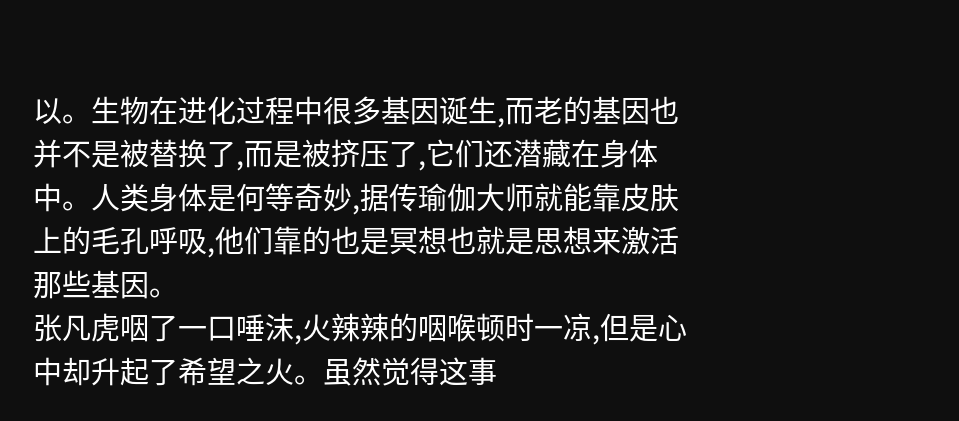以。生物在进化过程中很多基因诞生,而老的基因也并不是被替换了,而是被挤压了,它们还潜藏在身体中。人类身体是何等奇妙,据传瑜伽大师就能靠皮肤上的毛孔呼吸,他们靠的也是冥想也就是思想来激活那些基因。
张凡虎咽了一口唾沫,火辣辣的咽喉顿时一凉,但是心中却升起了希望之火。虽然觉得这事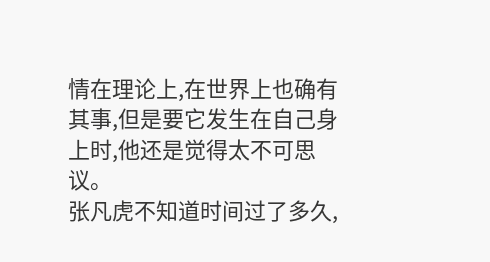情在理论上,在世界上也确有其事,但是要它发生在自己身上时,他还是觉得太不可思议。
张凡虎不知道时间过了多久,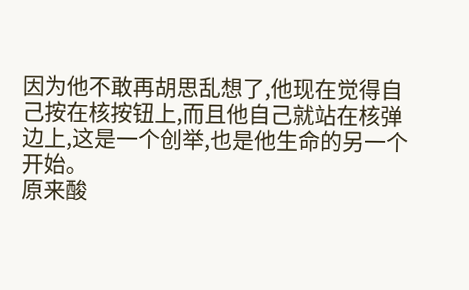因为他不敢再胡思乱想了,他现在觉得自己按在核按钮上,而且他自己就站在核弹边上,这是一个创举,也是他生命的另一个开始。
原来酸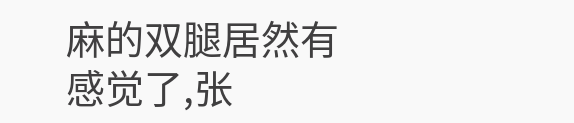麻的双腿居然有感觉了,张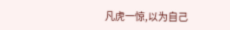凡虎一惊,以为自己